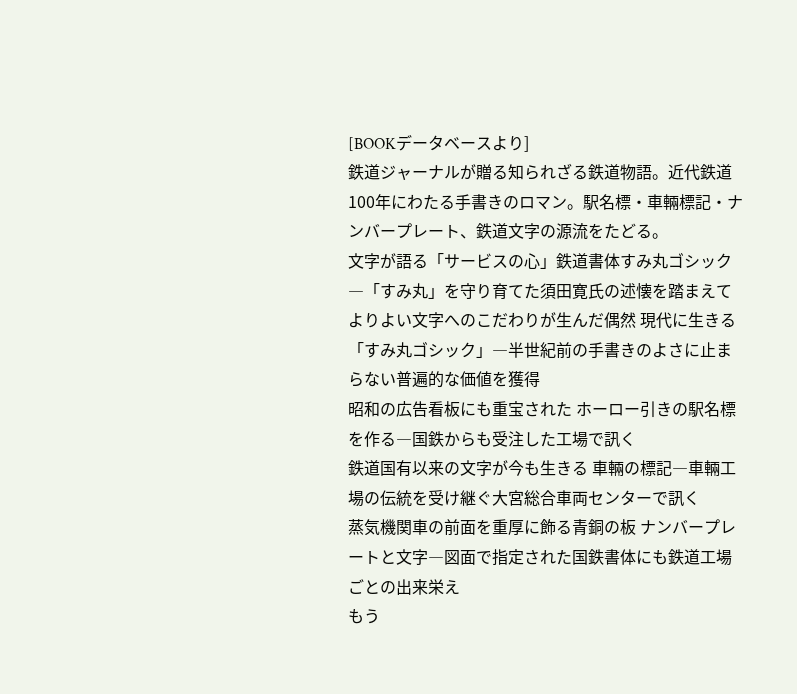[BOOKデータベースより]
鉄道ジャーナルが贈る知られざる鉄道物語。近代鉄道100年にわたる手書きのロマン。駅名標・車輛標記・ナンバープレート、鉄道文字の源流をたどる。
文字が語る「サービスの心」鉄道書体すみ丸ゴシック―「すみ丸」を守り育てた須田寛氏の述懐を踏まえて
よりよい文字へのこだわりが生んだ偶然 現代に生きる「すみ丸ゴシック」―半世紀前の手書きのよさに止まらない普遍的な価値を獲得
昭和の広告看板にも重宝された ホーロー引きの駅名標を作る―国鉄からも受注した工場で訊く
鉄道国有以来の文字が今も生きる 車輛の標記―車輛工場の伝統を受け継ぐ大宮総合車両センターで訊く
蒸気機関車の前面を重厚に飾る青銅の板 ナンバープレートと文字―図面で指定された国鉄書体にも鉄道工場ごとの出来栄え
もう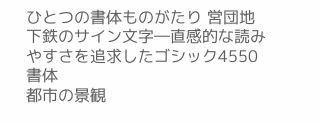ひとつの書体ものがたり 営団地下鉄のサイン文字―直感的な読みやすさを追求したゴシック4550書体
都市の景観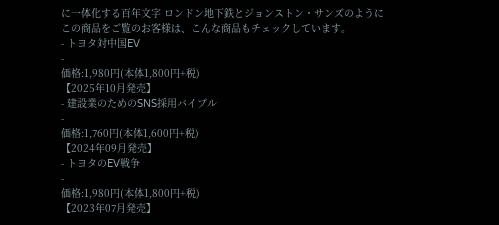に一体化する百年文字 ロンドン地下鉄とジョンストン・サンズのように
この商品をご覧のお客様は、こんな商品もチェックしています。
- トヨタ対中国EV
-
価格:1,980円(本体1,800円+税)
【2025年10月発売】
- 建設業のためのSNS採用バイブル
-
価格:1,760円(本体1,600円+税)
【2024年09月発売】
- トヨタのEV戦争
-
価格:1,980円(本体1,800円+税)
【2023年07月発売】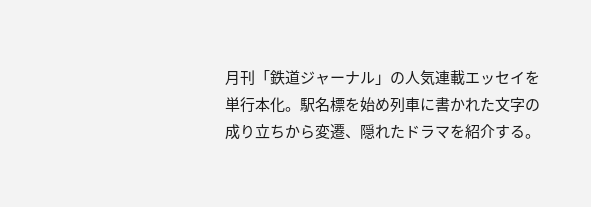月刊「鉄道ジャーナル」の人気連載エッセイを単行本化。駅名標を始め列車に書かれた文字の成り立ちから変遷、隠れたドラマを紹介する。